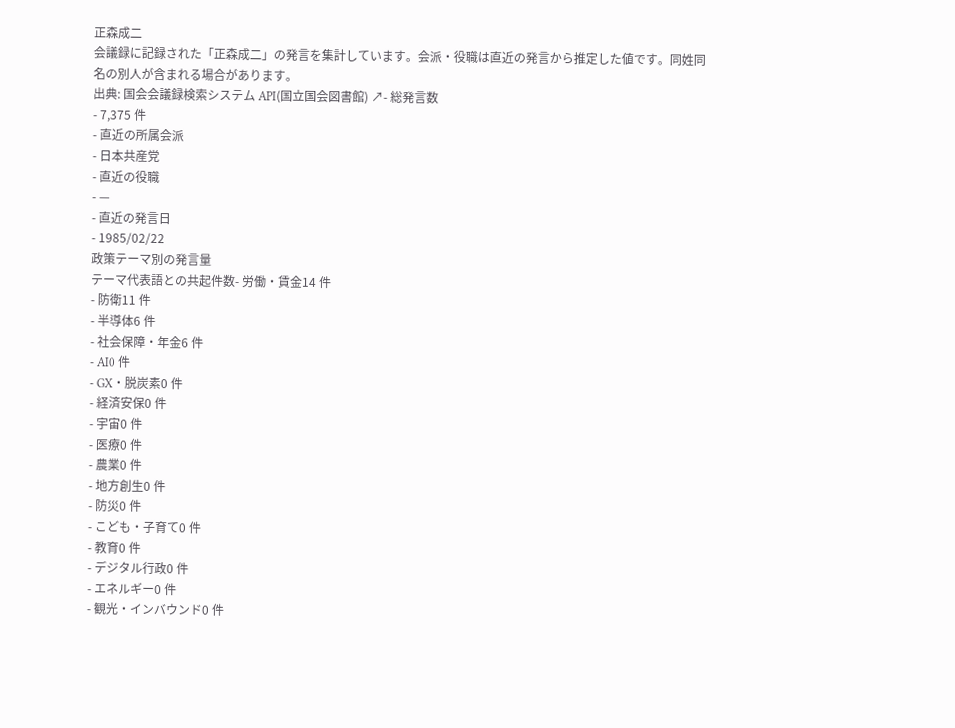正森成二
会議録に記録された「正森成二」の発言を集計しています。会派・役職は直近の発言から推定した値です。同姓同名の別人が含まれる場合があります。
出典: 国会会議録検索システム API(国立国会図書館) ↗- 総発言数
- 7,375 件
- 直近の所属会派
- 日本共産党
- 直近の役職
- —
- 直近の発言日
- 1985/02/22
政策テーマ別の発言量
テーマ代表語との共起件数- 労働・賃金14 件
- 防衛11 件
- 半導体6 件
- 社会保障・年金6 件
- AI0 件
- GX・脱炭素0 件
- 経済安保0 件
- 宇宙0 件
- 医療0 件
- 農業0 件
- 地方創生0 件
- 防災0 件
- こども・子育て0 件
- 教育0 件
- デジタル行政0 件
- エネルギー0 件
- 観光・インバウンド0 件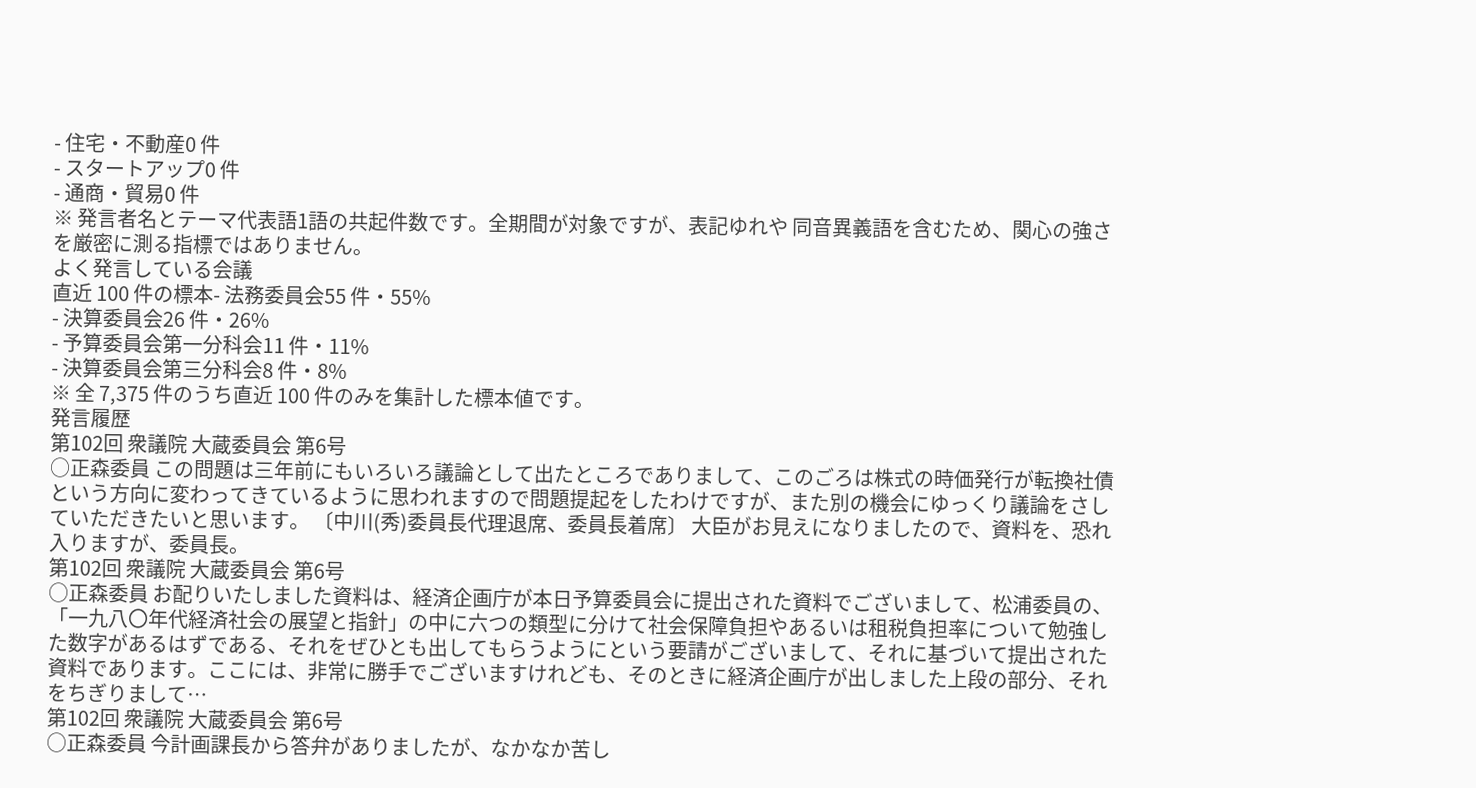- 住宅・不動産0 件
- スタートアップ0 件
- 通商・貿易0 件
※ 発言者名とテーマ代表語1語の共起件数です。全期間が対象ですが、表記ゆれや 同音異義語を含むため、関心の強さを厳密に測る指標ではありません。
よく発言している会議
直近 100 件の標本- 法務委員会55 件・55%
- 決算委員会26 件・26%
- 予算委員会第一分科会11 件・11%
- 決算委員会第三分科会8 件・8%
※ 全 7,375 件のうち直近 100 件のみを集計した標本値です。
発言履歴
第102回 衆議院 大蔵委員会 第6号
○正森委員 この問題は三年前にもいろいろ議論として出たところでありまして、このごろは株式の時価発行が転換社債という方向に変わってきているように思われますので問題提起をしたわけですが、また別の機会にゆっくり議論をさしていただきたいと思います。 〔中川(秀)委員長代理退席、委員長着席〕 大臣がお見えになりましたので、資料を、恐れ入りますが、委員長。
第102回 衆議院 大蔵委員会 第6号
○正森委員 お配りいたしました資料は、経済企画庁が本日予算委員会に提出された資料でございまして、松浦委員の、「一九八〇年代経済社会の展望と指針」の中に六つの類型に分けて社会保障負担やあるいは租税負担率について勉強した数字があるはずである、それをぜひとも出してもらうようにという要請がございまして、それに基づいて提出された資料であります。ここには、非常に勝手でございますけれども、そのときに経済企画庁が出しました上段の部分、それをちぎりまして…
第102回 衆議院 大蔵委員会 第6号
○正森委員 今計画課長から答弁がありましたが、なかなか苦し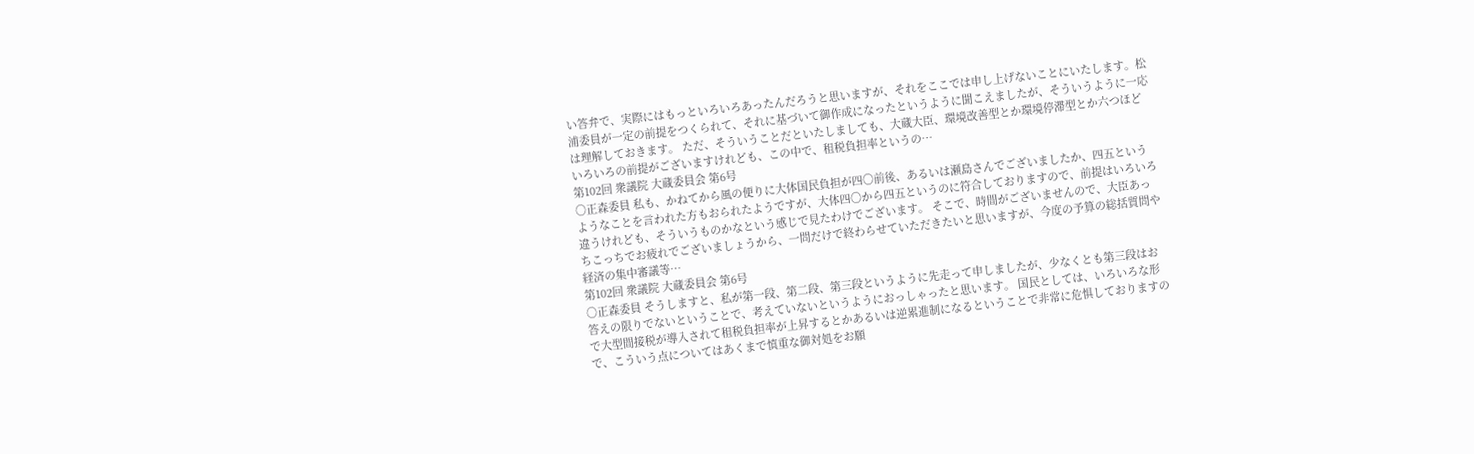い答弁で、実際にはもっといろいろあったんだろうと思いますが、それをここでは申し上げないことにいたします。松浦委員が一定の前提をつくられて、それに基づいて御作成になったというように聞こえましたが、そういうように一応は理解しておきます。 ただ、そういうことだといたしましても、大蔵大臣、環境改善型とか環境停滞型とか六つほどいろいろの前提がございますけれども、この中で、租税負担率というの…
第102回 衆議院 大蔵委員会 第6号
○正森委員 私も、かねてから風の便りに大体国民負担が四〇前後、あるいは瀬島さんでございましたか、四五というようなことを言われた方もおられたようですが、大体四〇から四五というのに符合しておりますので、前提はいろいろ違うけれども、そういうものかなという感じで見たわけでございます。 そこで、時間がございませんので、大臣あっちこっちでお疲れでございましょうから、一問だけで終わらせていただきたいと思いますが、今度の予算の総括質問や経済の集中審議等…
第102回 衆議院 大蔵委員会 第6号
○正森委員 そうしますと、私が第一段、第二段、第三段というように先走って申しましたが、少なくとも第三段はお答えの限りでないということで、考えていないというようにおっしゃったと思います。 国民としては、いろいろな形で大型間接税が導入されて租税負担率が上昇するとかあるいは逆累進制になるということで非常に危惧しておりますので、こういう点についてはあくまで慎重な御対処をお願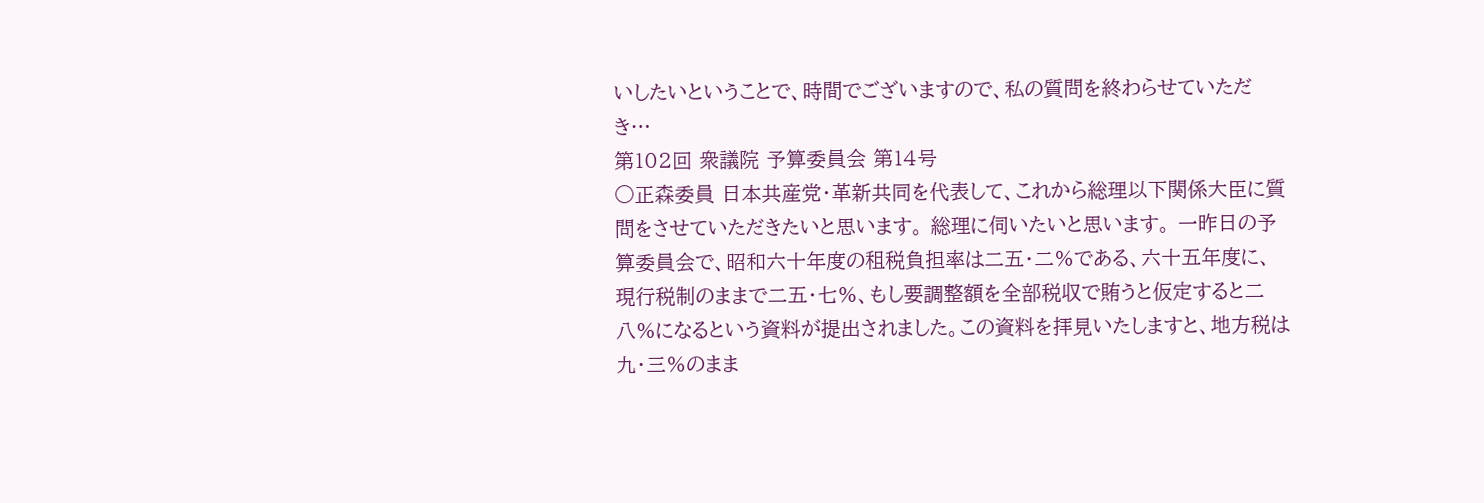いしたいということで、時間でございますので、私の質問を終わらせていただき…
第102回 衆議院 予算委員会 第14号
○正森委員 日本共産党・革新共同を代表して、これから総理以下関係大臣に質問をさせていただきたいと思います。 総理に伺いたいと思います。 一昨日の予算委員会で、昭和六十年度の租税負担率は二五・二%である、六十五年度に、現行税制のままで二五・七%、もし要調整額を全部税収で賄うと仮定すると二八%になるという資料が提出されました。この資料を拝見いたしますと、地方税は九・三%のまま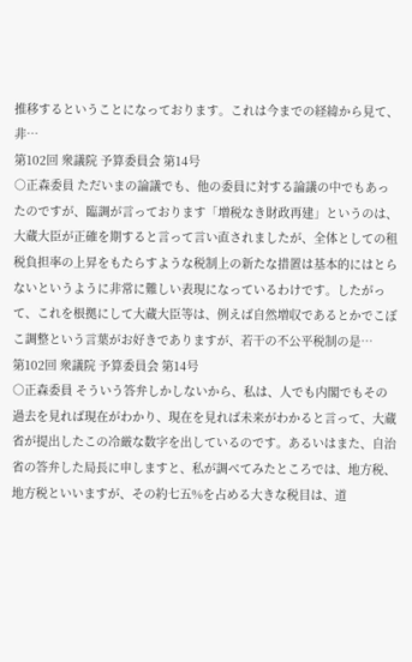推移するということになっております。これは今までの経緯から見て、非…
第102回 衆議院 予算委員会 第14号
○正森委員 ただいまの論議でも、他の委員に対する論議の中でもあったのですが、臨調が言っております「増税なき財政再建」というのは、大蔵大臣が正確を期すると言って言い直されましたが、全体としての租税負担率の上昇をもたらすような税制上の新たな措置は基本的にはとらないというように非常に難しい表現になっているわけです。したがって、これを根拠にして大蔵大臣等は、例えば自然増収であるとかでこぼこ調整という言葉がお好きでありますが、若干の不公平税制の是…
第102回 衆議院 予算委員会 第14号
○正森委員 そういう答弁しかしないから、私は、人でも内閣でもその過去を見れば現在がわかり、現在を見れば未来がわかると言って、大蔵省が提出したこの冷厳な数字を出しているのです。あるいはまた、自治省の答弁した局長に申しますと、私が調べてみたところでは、地方税、地方税といいますが、その約七五%を占める大きな税目は、道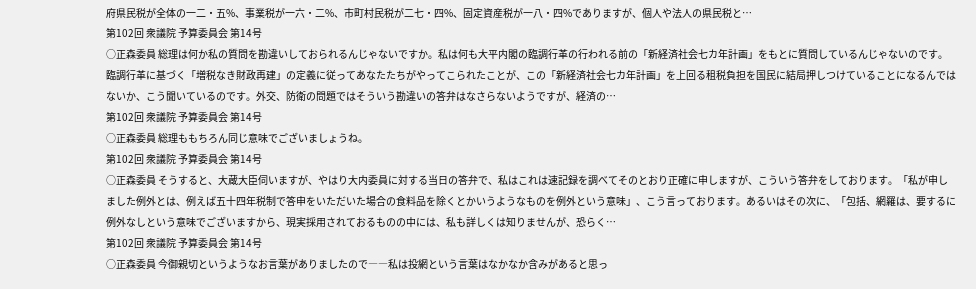府県民税が全体の一二・五%、事業税が一六・二%、市町村民税が二七・四%、固定資産税が一八・四%でありますが、個人や法人の県民税と…
第102回 衆議院 予算委員会 第14号
○正森委員 総理は何か私の質問を勘違いしておられるんじゃないですか。私は何も大平内閣の臨調行革の行われる前の「新経済社会七カ年計画」をもとに質問しているんじゃないのです。臨調行革に基づく「増税なき財政再建」の定義に従ってあなたたちがやってこられたことが、この「新経済社会七カ年計画」を上回る租税負担を国民に結局押しつけていることになるんではないか、こう聞いているのです。外交、防衛の問題ではそういう勘違いの答弁はなさらないようですが、経済の…
第102回 衆議院 予算委員会 第14号
○正森委員 総理ももちろん同じ意味でございましょうね。
第102回 衆議院 予算委員会 第14号
○正森委員 そうすると、大蔵大臣伺いますが、やはり大内委員に対する当日の答弁で、私はこれは速記録を調べてそのとおり正確に申しますが、こういう答弁をしております。「私が申しました例外とは、例えば五十四年税制で答申をいただいた場合の食料品を除くとかいうようなものを例外という意味」、こう言っております。あるいはその次に、「包括、網羅は、要するに例外なしという意味でございますから、現実採用されておるものの中には、私も詳しくは知りませんが、恐らく…
第102回 衆議院 予算委員会 第14号
○正森委員 今御親切というようなお言葉がありましたので――私は投網という言葉はなかなか含みがあると思っ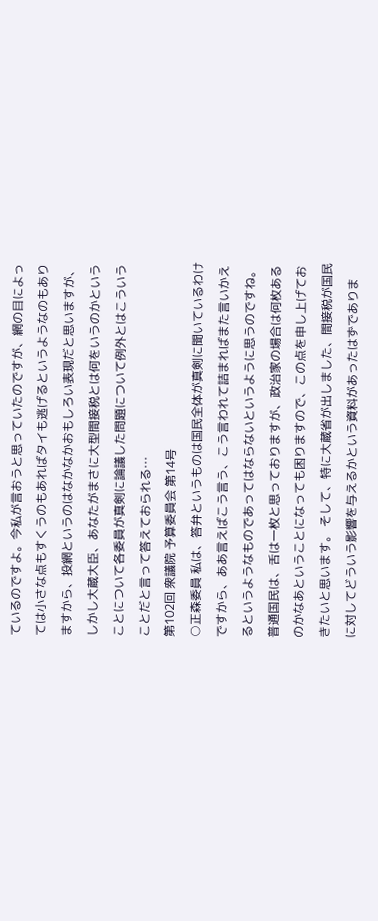ているのですよ。今私が言おうと思っていたのですが、網の目によっては小さな点もすくうのもあればタイも逃げるというようなのもありますから、投網というのはなかなかおもしろい表現だと思いますが、しかし大蔵大臣、あなたがまさに大型間接税とは何をいうのかということについて各委員が真剣に論議した問題について例外とはこういうことだと言って答えておられる…
第102回 衆議院 予算委員会 第14号
○正森委員 私は、答弁というものは国民全体が真剣に聞いているわけですから、ああ言えばこう言う、こう言われて詰まればまた言いかえるというようなものであってはならないというように思うのですね。普通国民は、舌は一枚と思っておりますが、政治家の場合は何枚あるのかなあということになっても困りますので、この点を申し上げておきたいと思います。 そして、特に大蔵省が出しました、間接税が国民に対してどういう影響を与えるかという資料があったはずでありま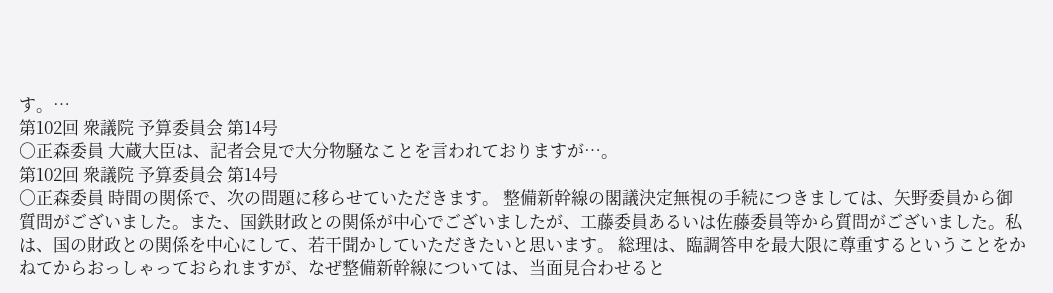す。…
第102回 衆議院 予算委員会 第14号
○正森委員 大蔵大臣は、記者会見で大分物騒なことを言われておりますが…。
第102回 衆議院 予算委員会 第14号
○正森委員 時間の関係で、次の問題に移らせていただきます。 整備新幹線の閣議決定無視の手続につきましては、矢野委員から御質問がございました。また、国鉄財政との関係が中心でございましたが、工藤委員あるいは佐藤委員等から質問がございました。私は、国の財政との関係を中心にして、若干聞かしていただきたいと思います。 総理は、臨調答申を最大限に尊重するということをかねてからおっしゃっておられますが、なぜ整備新幹線については、当面見合わせると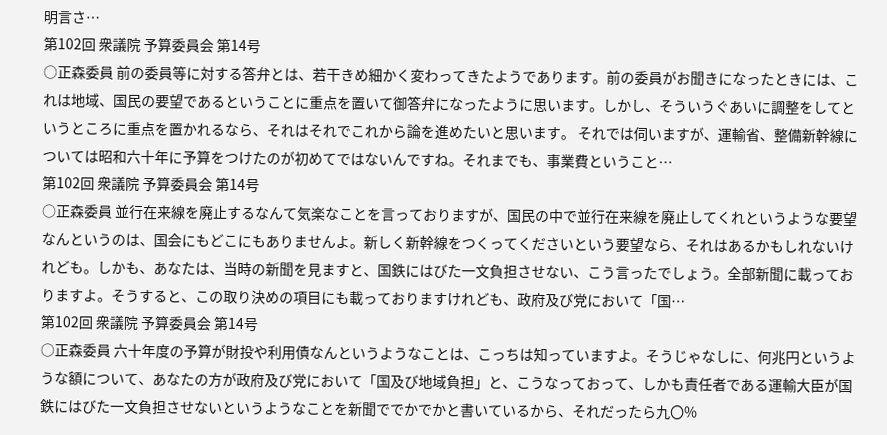明言さ…
第102回 衆議院 予算委員会 第14号
○正森委員 前の委員等に対する答弁とは、若干きめ細かく変わってきたようであります。前の委員がお聞きになったときには、これは地域、国民の要望であるということに重点を置いて御答弁になったように思います。しかし、そういうぐあいに調整をしてというところに重点を置かれるなら、それはそれでこれから論を進めたいと思います。 それでは伺いますが、運輸省、整備新幹線については昭和六十年に予算をつけたのが初めてではないんですね。それまでも、事業費ということ…
第102回 衆議院 予算委員会 第14号
○正森委員 並行在来線を廃止するなんて気楽なことを言っておりますが、国民の中で並行在来線を廃止してくれというような要望なんというのは、国会にもどこにもありませんよ。新しく新幹線をつくってくださいという要望なら、それはあるかもしれないけれども。しかも、あなたは、当時の新聞を見ますと、国鉄にはびた一文負担させない、こう言ったでしょう。全部新聞に載っておりますよ。そうすると、この取り決めの項目にも載っておりますけれども、政府及び党において「国…
第102回 衆議院 予算委員会 第14号
○正森委員 六十年度の予算が財投や利用債なんというようなことは、こっちは知っていますよ。そうじゃなしに、何兆円というような額について、あなたの方が政府及び党において「国及び地域負担」と、こうなっておって、しかも責任者である運輸大臣が国鉄にはびた一文負担させないというようなことを新聞ででかでかと書いているから、それだったら九〇%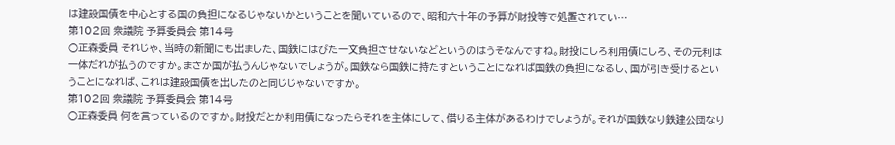は建設国債を中心とする国の負担になるじゃないかということを聞いているので、昭和六十年の予算が財投等で処置されてい…
第102回 衆議院 予算委員会 第14号
○正森委員 それじゃ、当時の新聞にも出ました、国鉄にはびた一文負担させないなどというのはうそなんですね。財投にしろ利用債にしろ、その元利は一体だれが払うのですか。まさか国が払うんじゃないでしょうが。国鉄なら国鉄に持たすということになれば国鉄の負担になるし、国が引き受けるということになれば、これは建設国債を出したのと同じじゃないですか。
第102回 衆議院 予算委員会 第14号
○正森委員 何を言っているのですか。財投だとか利用債になったらそれを主体にして、借りる主体があるわけでしょうが。それが国鉄なり鉄建公団なり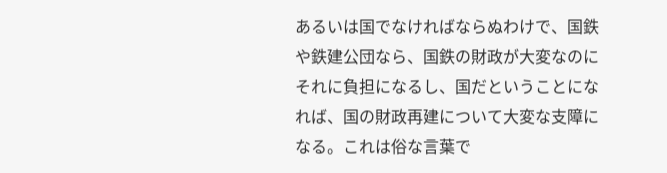あるいは国でなければならぬわけで、国鉄や鉄建公団なら、国鉄の財政が大変なのにそれに負担になるし、国だということになれば、国の財政再建について大変な支障になる。これは俗な言葉で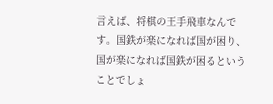言えば、将棋の王手飛車なんです。国鉄が楽になれば国が困り、国が楽になれば国鉄が困るということでしょ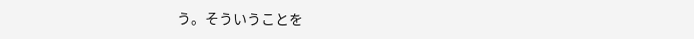う。そういうことを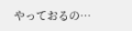やっておるの…